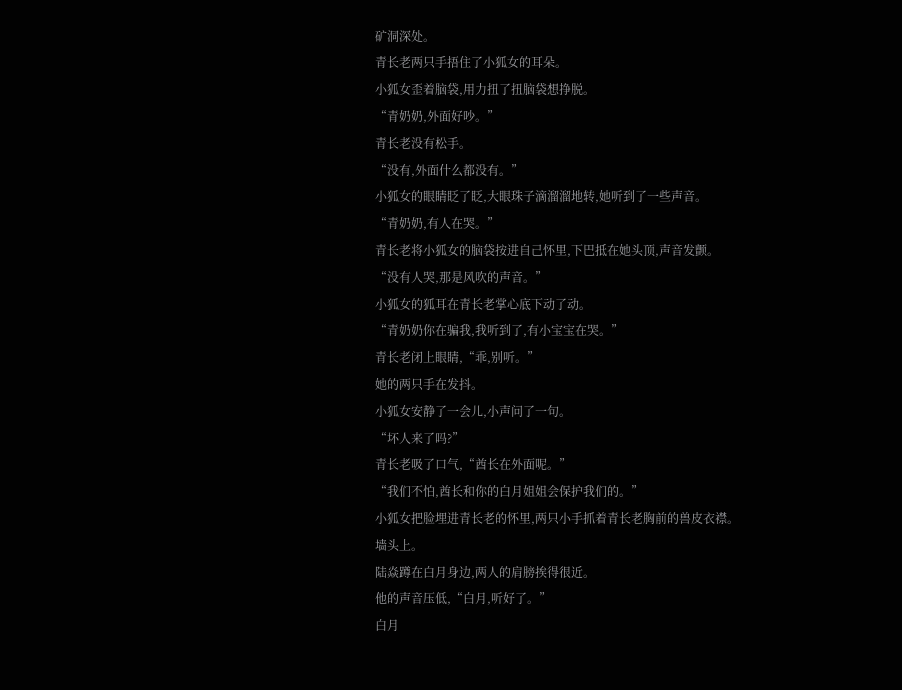矿洞深处。
青长老两只手捂住了小狐女的耳朵。
小狐女歪着脑袋,用力扭了扭脑袋想挣脱。
“青奶奶,外面好吵。”
青长老没有松手。
“没有,外面什么都没有。”
小狐女的眼睛眨了眨,大眼珠子滴溜溜地转,她听到了一些声音。
“青奶奶,有人在哭。”
青长老将小狐女的脑袋按进自己怀里,下巴抵在她头顶,声音发颤。
“没有人哭,那是风吹的声音。”
小狐女的狐耳在青长老掌心底下动了动。
“青奶奶你在骗我,我听到了,有小宝宝在哭。”
青长老闭上眼睛,“乖,别听。”
她的两只手在发抖。
小狐女安静了一会儿,小声问了一句。
“坏人来了吗?”
青长老吸了口气,“酋长在外面呢。”
“我们不怕,酋长和你的白月姐姐会保护我们的。”
小狐女把脸埋进青长老的怀里,两只小手抓着青长老胸前的兽皮衣襟。
墙头上。
陆焱蹲在白月身边,两人的肩膀挨得很近。
他的声音压低,“白月,听好了。”
白月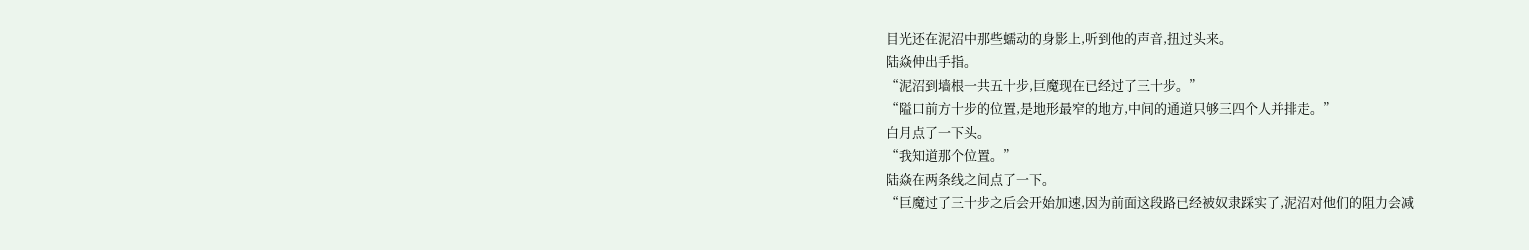目光还在泥沼中那些蠕动的身影上,听到他的声音,扭过头来。
陆焱伸出手指。
“泥沼到墙根一共五十步,巨魔现在已经过了三十步。”
“隘口前方十步的位置,是地形最窄的地方,中间的通道只够三四个人并排走。”
白月点了一下头。
“我知道那个位置。”
陆焱在两条线之间点了一下。
“巨魔过了三十步之后会开始加速,因为前面这段路已经被奴隶踩实了,泥沼对他们的阻力会减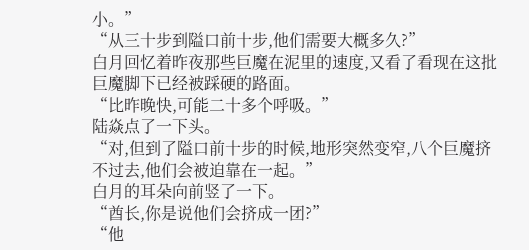小。”
“从三十步到隘口前十步,他们需要大概多久?”
白月回忆着昨夜那些巨魔在泥里的速度,又看了看现在这批巨魔脚下已经被踩硬的路面。
“比昨晚快,可能二十多个呼吸。”
陆焱点了一下头。
“对,但到了隘口前十步的时候,地形突然变窄,八个巨魔挤不过去,他们会被迫靠在一起。”
白月的耳朵向前竖了一下。
“酋长,你是说他们会挤成一团?”
“他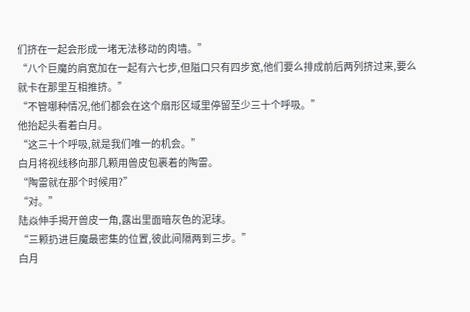们挤在一起会形成一堵无法移动的肉墙。”
“八个巨魔的肩宽加在一起有六七步,但隘口只有四步宽,他们要么排成前后两列挤过来,要么就卡在那里互相推挤。”
“不管哪种情况,他们都会在这个扇形区域里停留至少三十个呼吸。”
他抬起头看着白月。
“这三十个呼吸,就是我们唯一的机会。”
白月将视线移向那几颗用兽皮包裹着的陶雷。
“陶雷就在那个时候用?”
“对。”
陆焱伸手揭开兽皮一角,露出里面暗灰色的泥球。
“三颗扔进巨魔最密集的位置,彼此间隔两到三步。”
白月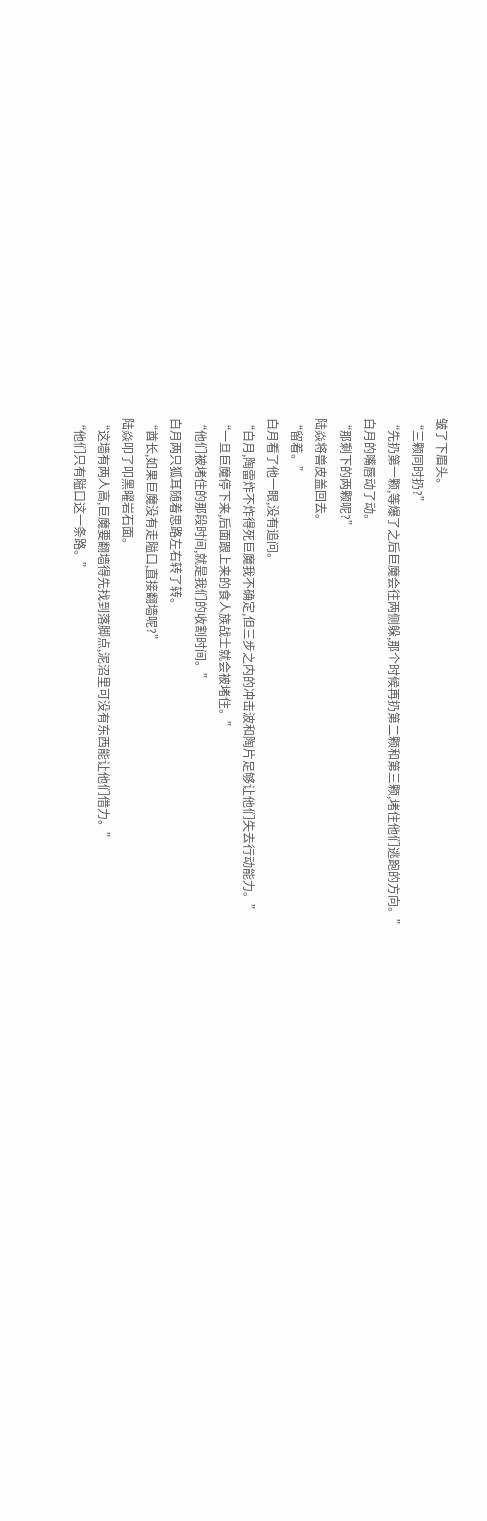皱了下眉头。
“三颗同时扔?”
“先扔第一颗,等爆了之后巨魔会往两侧躲,那个时候再扔第二颗和第三颗,堵住他们逃跑的方向。”
白月的嘴唇动了动。
“那剩下的两颗呢?”
陆焱将兽皮盖回去。
“留着。”
白月看了他一眼,没有追问。
“白月,陶雷炸不炸得死巨魔我不确定,但三步之内的冲击波和陶片足够让他们失去行动能力。”
“一旦巨魔停下来,后面跟上来的食人族战士就会被堵住。”
“他们被堵住的那段时间,就是我们的收割时间。”
白月两只狐耳随着思路左右转了转。
“酋长,如果巨魔没有走隘口,直接翻墙呢?”
陆焱叩了叩黑曜岩石面。
“这墙有两人高,巨魔要翻墙得先找到落脚点,泥沼里可没有东西能让他们借力。”
“他们只有隘口这一条路。”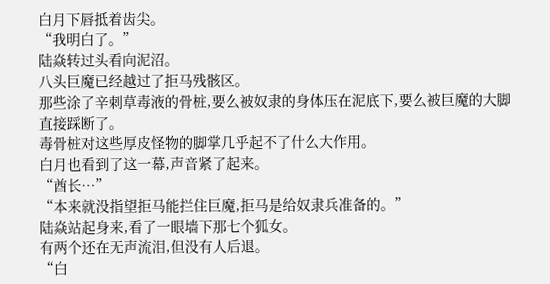白月下唇抵着齿尖。
“我明白了。”
陆焱转过头看向泥沼。
八头巨魔已经越过了拒马残骸区。
那些涂了辛刺草毒液的骨桩,要么被奴隶的身体压在泥底下,要么被巨魔的大脚直接踩断了。
毒骨桩对这些厚皮怪物的脚掌几乎起不了什么大作用。
白月也看到了这一幕,声音紧了起来。
“酋长…”
“本来就没指望拒马能拦住巨魔,拒马是给奴隶兵准备的。”
陆焱站起身来,看了一眼墙下那七个狐女。
有两个还在无声流泪,但没有人后退。
“白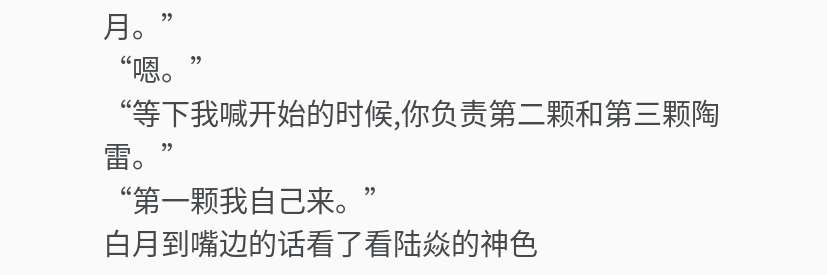月。”
“嗯。”
“等下我喊开始的时候,你负责第二颗和第三颗陶雷。”
“第一颗我自己来。”
白月到嘴边的话看了看陆焱的神色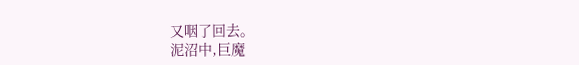又咽了回去。
泥沼中,巨魔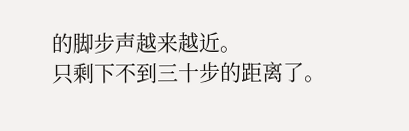的脚步声越来越近。
只剩下不到三十步的距离了。